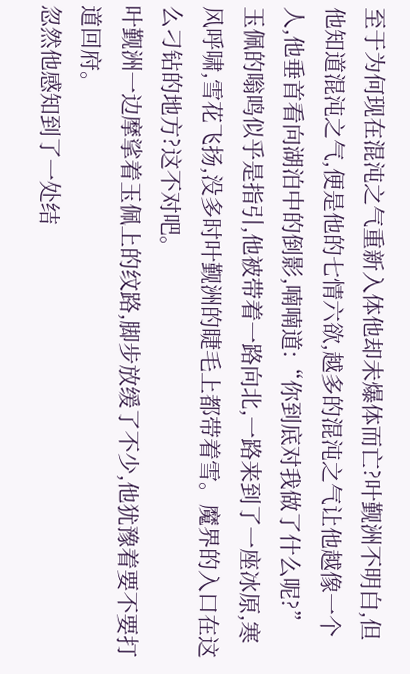至于为何现在混沌之气重新入体他却未爆体而亡?叶觐洲不明白,但他知道混沌之气,便是他的七情六欲,越多的混沌之气让他越像一个人,他垂首看向湖泊中的倒影,喃喃道:“你到底对我做了什么呢?”
玉佩的嗡鸣似乎是指引,他被带着一路向北,一路来到了一座冰原,寒风呼啸,雪花飞扬,没多时叶觐洲的睫毛上都带着雪。魔界的入口在这么刁钻的地方?这不对吧。
叶觐洲一边摩挲着玉佩上的纹路,脚步放缓了不少,他犹豫着要不要打道回府。
忽然他感知到了一处结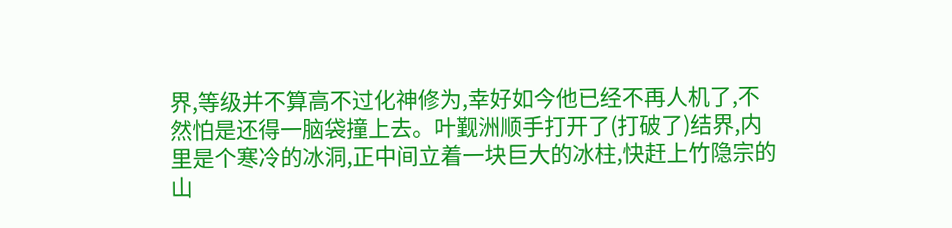界,等级并不算高不过化神修为,幸好如今他已经不再人机了,不然怕是还得一脑袋撞上去。叶觐洲顺手打开了(打破了)结界,内里是个寒冷的冰洞,正中间立着一块巨大的冰柱,快赶上竹隐宗的山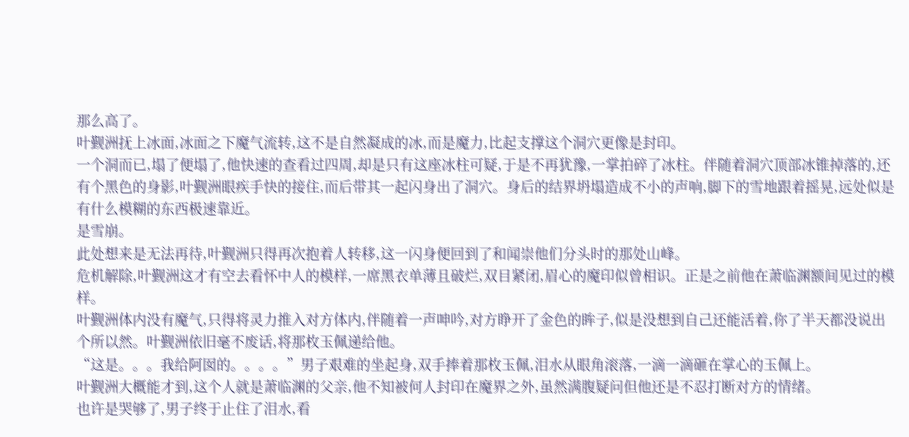那么高了。
叶觐洲抚上冰面,冰面之下魔气流转,这不是自然凝成的冰,而是魔力,比起支撑这个洞穴更像是封印。
一个洞而已,塌了便塌了,他快速的查看过四周,却是只有这座冰柱可疑,于是不再犹豫,一掌拍碎了冰柱。伴随着洞穴顶部冰锥掉落的,还有个黑色的身影,叶觐洲眼疾手快的接住,而后带其一起闪身出了洞穴。身后的结界坍塌造成不小的声响,脚下的雪地跟着摇晃,远处似是有什么模糊的东西极速靠近。
是雪崩。
此处想来是无法再待,叶觐洲只得再次抱着人转移,这一闪身便回到了和闻崇他们分头时的那处山峰。
危机解除,叶觐洲这才有空去看怀中人的模样,一席黑衣单薄且破烂,双目紧闭,眉心的魔印似曾相识。正是之前他在萧临渊额间见过的模样。
叶觐洲体内没有魔气,只得将灵力推入对方体内,伴随着一声呻吟,对方睁开了金色的眸子,似是没想到自己还能活着,你了半天都没说出个所以然。叶觐洲依旧毫不废话,将那枚玉佩递给他。
“这是。。。我给阿囡的。。。。”男子艰难的坐起身,双手捧着那枚玉佩,泪水从眼角滚落,一滴一滴砸在掌心的玉佩上。
叶觐洲大概能才到,这个人就是萧临渊的父亲,他不知被何人封印在魔界之外,虽然满腹疑问但他还是不忍打断对方的情绪。
也许是哭够了,男子终于止住了泪水,看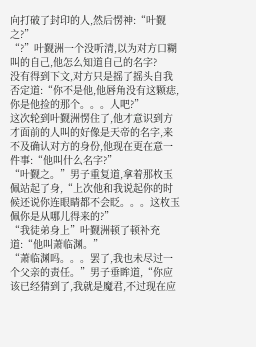向打破了封印的人,然后愣神:“叶觐之?”
“?”叶觐洲一个没听清,以为对方口糊叫的自己,他怎么知道自己的名字?
没有得到下文,对方只是摇了摇头自我否定道:“你不是他,他唇角没有这颗痣,你是他捡的那个。。。人吧?”
这次轮到叶觐洲愣住了,他才意识到方才面前的人叫的好像是天帝的名字,来不及确认对方的身份,他现在更在意一件事:“他叫什么名字?”
“叶觐之。”男子重复道,拿着那枚玉佩站起了身,“上次他和我说起你的时候还说你连眼睛都不会眨。。。这枚玉佩你是从哪儿得来的?”
“我徒弟身上”叶觐洲顿了顿补充道:“他叫萧临渊。”
“萧临渊吗。。。罢了,我也未尽过一个父亲的责任。”男子垂眸道,“你应该已经猜到了,我就是魔君,不过现在应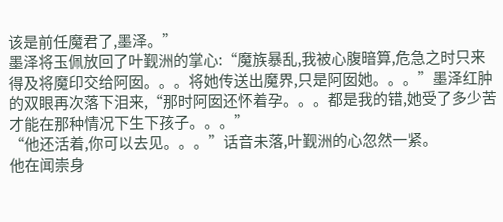该是前任魔君了,墨泽。”
墨泽将玉佩放回了叶觐洲的掌心:“魔族暴乱,我被心腹暗算,危急之时只来得及将魔印交给阿囡。。。将她传送出魔界,只是阿囡她。。。”墨泽红肿的双眼再次落下泪来,“那时阿囡还怀着孕。。。都是我的错,她受了多少苦才能在那种情况下生下孩子。。。”
“他还活着,你可以去见。。。”话音未落,叶觐洲的心忽然一紧。
他在闻崇身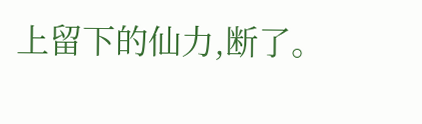上留下的仙力,断了。